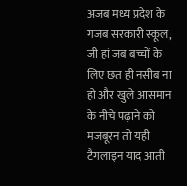अजब मध्य प्रदेश के गजब सरकारी स्कूल, जी हां जब बच्चों के लिए छत ही नसीब ना हो और खुले आसमान के नीचे पढ़ाने को मजबूरन तो यही टैगलाइन याद आती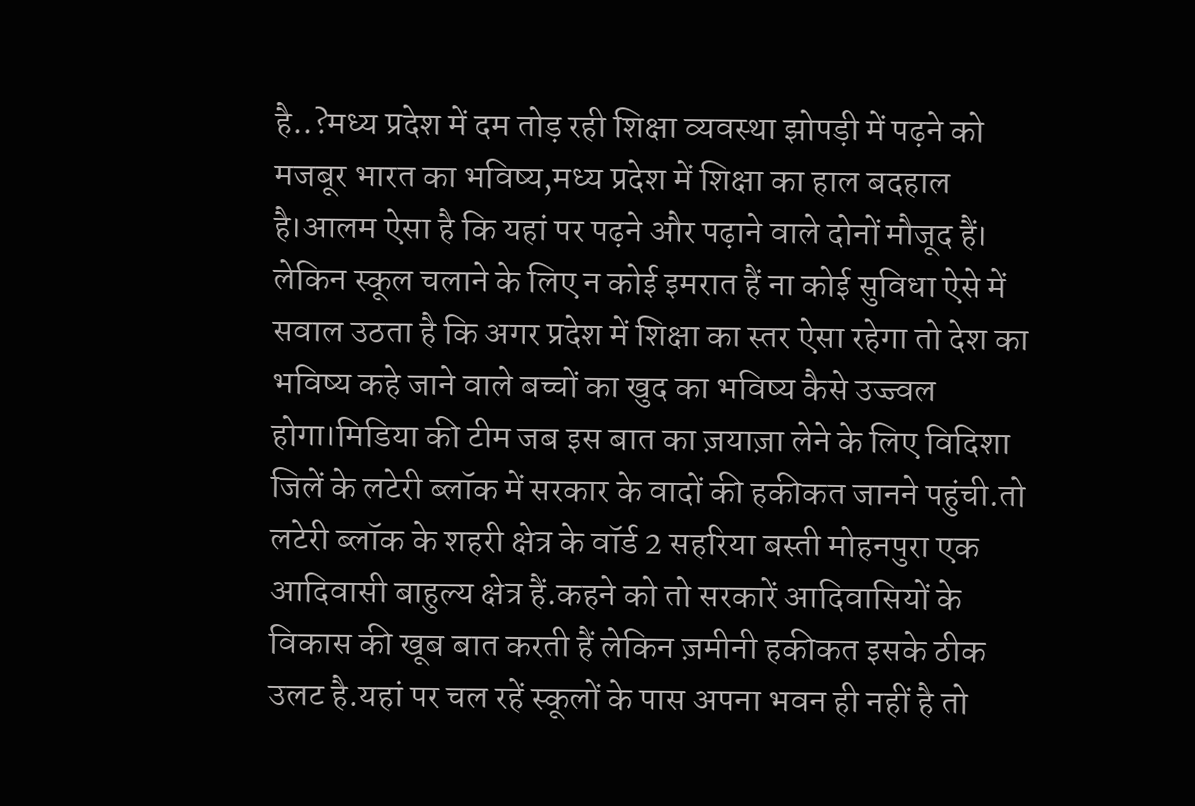है..?मध्य प्रदेश में दम तोड़ रही शिक्षा व्यवस्था झोपड़ी में पढ़ने को मजबूर भारत का भविष्य,मध्य प्रदेश में शिक्षा का हाल बदहाल है।आलम ऐसा है कि यहां पर पढ़ने और पढ़ाने वाले दोनों मौजूद हैं। लेकिन स्कूल चलाने के लिए न कोई इमरात हैं ना कोई सुविधा ऐसे में सवाल उठता है कि अगर प्रदेश में शिक्षा का स्तर ऐसा रहेगा तो देश का भविष्य कहे जाने वाले बच्चों का खुद का भविष्य कैसे उज्ज्वल होगा।मिडिया की टीम जब इस बात का ज़याज़ा लेने के लिए विदिशा जिलें के लटेरी ब्लॉक में सरकार के वादों की हकीकत जानने पहुंची.तो लटेरी ब्लॉक के शहरी क्षेत्र के वॉर्ड 2 सहरिया बस्ती मोहनपुरा एक आदिवासी बाहुल्य क्षेत्र हैं.कहने को तो सरकारें आदिवासियों के विकास की खूब बात करती हैं लेकिन ज़मीनी हकीकत इसके ठीक उलट है.यहां पर चल रहें स्कूलों के पास अपना भवन ही नहीं है तो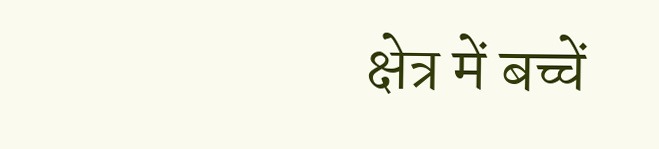क्षेत्र में बच्चें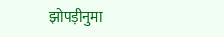झोपड़ीनुमा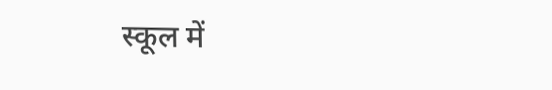स्कूल में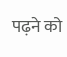पढ़ने को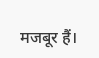मजबूर हैं।